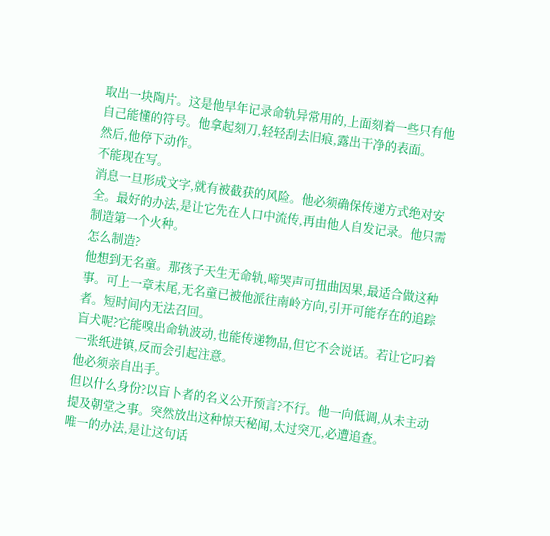取出一块陶片。这是他早年记录命轨异常用的,上面刻着一些只有他自己能懂的符号。他拿起刻刀,轻轻刮去旧痕,露出干净的表面。
然后,他停下动作。
不能现在写。
消息一旦形成文字,就有被截获的风险。他必须确保传递方式绝对安全。最好的办法,是让它先在人口中流传,再由他人自发记录。他只需制造第一个火种。
怎么制造?
他想到无名童。那孩子天生无命轨,啼哭声可扭曲因果,最适合做这种事。可上一章末尾,无名童已被他派往南岭方向,引开可能存在的追踪者。短时间内无法召回。
盲犬呢?它能嗅出命轨波动,也能传递物品,但它不会说话。若让它叼着一张纸进镇,反而会引起注意。
他必须亲自出手。
但以什么身份?以盲卜者的名义公开预言?不行。他一向低调,从未主动提及朝堂之事。突然放出这种惊天秘闻,太过突兀,必遭追查。
唯一的办法,是让这句话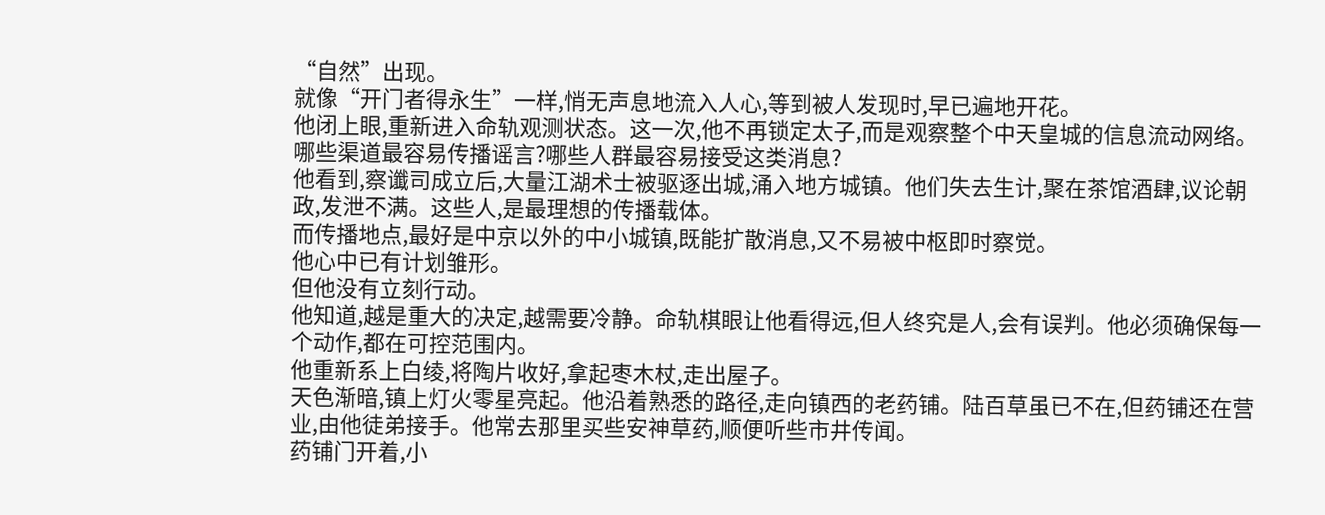“自然”出现。
就像“开门者得永生”一样,悄无声息地流入人心,等到被人发现时,早已遍地开花。
他闭上眼,重新进入命轨观测状态。这一次,他不再锁定太子,而是观察整个中天皇城的信息流动网络。哪些渠道最容易传播谣言?哪些人群最容易接受这类消息?
他看到,察谶司成立后,大量江湖术士被驱逐出城,涌入地方城镇。他们失去生计,聚在茶馆酒肆,议论朝政,发泄不满。这些人,是最理想的传播载体。
而传播地点,最好是中京以外的中小城镇,既能扩散消息,又不易被中枢即时察觉。
他心中已有计划雏形。
但他没有立刻行动。
他知道,越是重大的决定,越需要冷静。命轨棋眼让他看得远,但人终究是人,会有误判。他必须确保每一个动作,都在可控范围内。
他重新系上白绫,将陶片收好,拿起枣木杖,走出屋子。
天色渐暗,镇上灯火零星亮起。他沿着熟悉的路径,走向镇西的老药铺。陆百草虽已不在,但药铺还在营业,由他徒弟接手。他常去那里买些安神草药,顺便听些市井传闻。
药铺门开着,小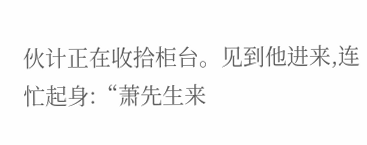伙计正在收拾柜台。见到他进来,连忙起身:“萧先生来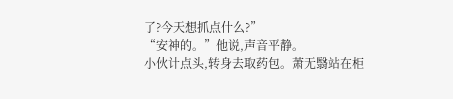了?今天想抓点什么?”
“安神的。”他说,声音平静。
小伙计点头,转身去取药包。萧无翳站在柜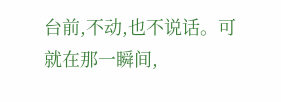台前,不动,也不说话。可就在那一瞬间,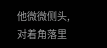他微微侧头,对着角落里